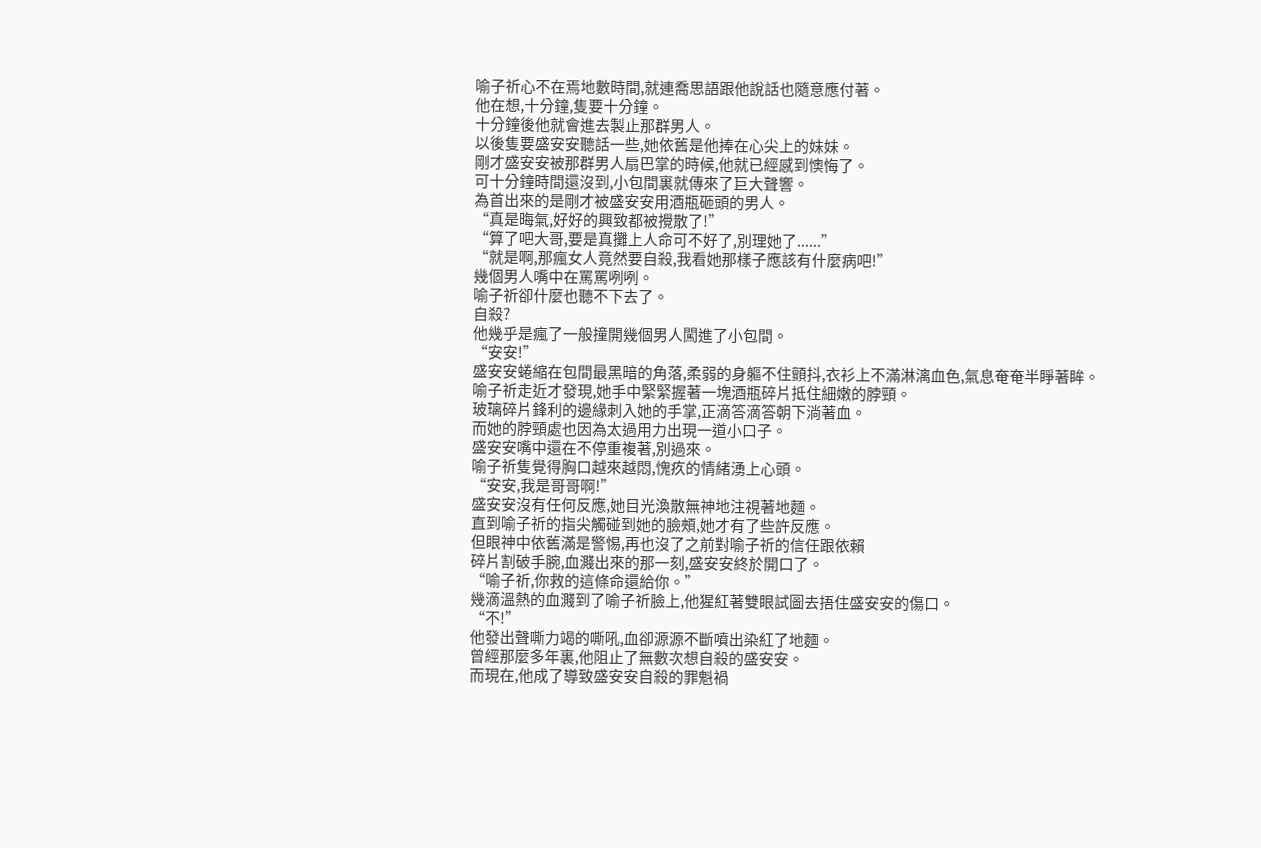喻子祈心不在焉地數時間,就連喬思語跟他說話也隨意應付著。
他在想,十分鐘,隻要十分鐘。
十分鐘後他就會進去製止那群男人。
以後隻要盛安安聽話一些,她依舊是他捧在心尖上的妹妹。
剛才盛安安被那群男人扇巴掌的時候,他就已經感到懊悔了。
可十分鐘時間還沒到,小包間裏就傳來了巨大聲響。
為首出來的是剛才被盛安安用酒瓶砸頭的男人。
“真是晦氣,好好的興致都被攪散了!”
“算了吧大哥,要是真攤上人命可不好了,別理她了......”
“就是啊,那瘋女人竟然要自殺,我看她那樣子應該有什麼病吧!”
幾個男人嘴中在罵罵咧咧。
喻子祈卻什麼也聽不下去了。
自殺?
他幾乎是瘋了一般撞開幾個男人闖進了小包間。
“安安!”
盛安安蜷縮在包間最黑暗的角落,柔弱的身軀不住顫抖,衣衫上不滿淋漓血色,氣息奄奄半睜著眸。
喻子祈走近才發現,她手中緊緊握著一塊酒瓶碎片抵住細嫩的脖頸。
玻璃碎片鋒利的邊緣刺入她的手掌,正滴答滴答朝下淌著血。
而她的脖頸處也因為太過用力出現一道小口子。
盛安安嘴中還在不停重複著,別過來。
喻子祈隻覺得胸口越來越悶,愧疚的情緒湧上心頭。
“安安,我是哥哥啊!”
盛安安沒有任何反應,她目光渙散無神地注視著地麵。
直到喻子祈的指尖觸碰到她的臉頰,她才有了些許反應。
但眼神中依舊滿是警惕,再也沒了之前對喻子祈的信任跟依賴
碎片割破手腕,血濺出來的那一刻,盛安安終於開口了。
“喻子祈,你救的這條命還給你。”
幾滴溫熱的血濺到了喻子祈臉上,他猩紅著雙眼試圖去捂住盛安安的傷口。
“不!”
他發出聲嘶力竭的嘶吼,血卻源源不斷噴出染紅了地麵。
曾經那麼多年裏,他阻止了無數次想自殺的盛安安。
而現在,他成了導致盛安安自殺的罪魁禍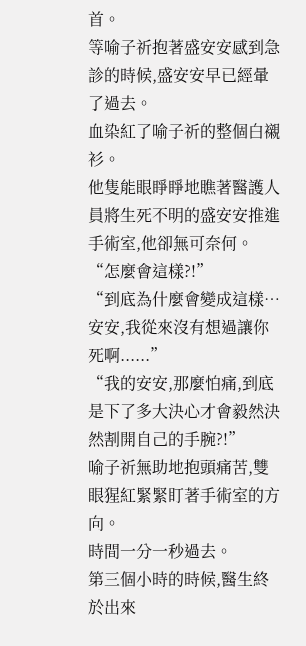首。
等喻子祈抱著盛安安感到急診的時候,盛安安早已經暈了過去。
血染紅了喻子祈的整個白襯衫。
他隻能眼睜睜地瞧著醫護人員將生死不明的盛安安推進手術室,他卻無可奈何。
“怎麼會這樣?!”
“到底為什麼會變成這樣…安安,我從來沒有想過讓你死啊......”
“我的安安,那麼怕痛,到底是下了多大決心才會毅然決然割開自己的手腕?!”
喻子祈無助地抱頭痛苦,雙眼猩紅緊緊盯著手術室的方向。
時間一分一秒過去。
第三個小時的時候,醫生終於出來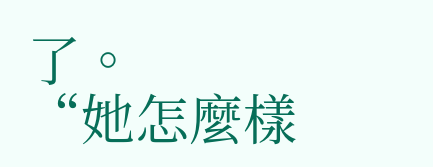了。
“她怎麼樣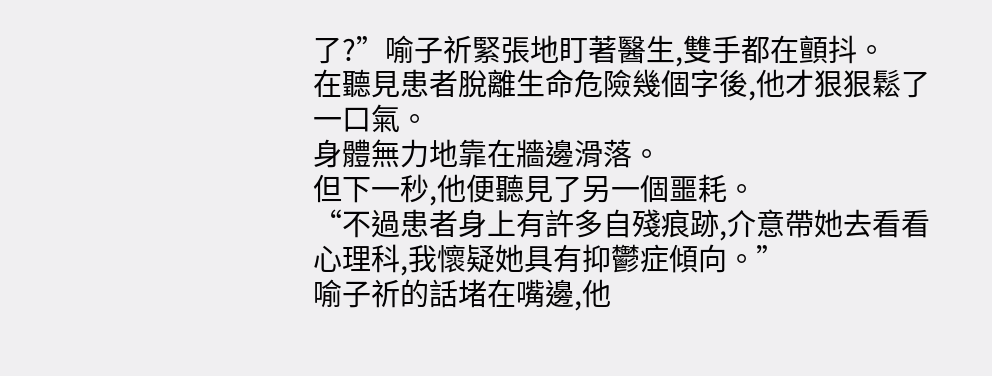了?”喻子祈緊張地盯著醫生,雙手都在顫抖。
在聽見患者脫離生命危險幾個字後,他才狠狠鬆了一口氣。
身體無力地靠在牆邊滑落。
但下一秒,他便聽見了另一個噩耗。
“不過患者身上有許多自殘痕跡,介意帶她去看看心理科,我懷疑她具有抑鬱症傾向。”
喻子祈的話堵在嘴邊,他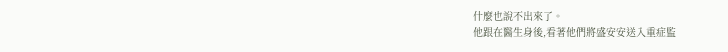什麼也說不出來了。
他跟在醫生身後,看著他們將盛安安送入重症監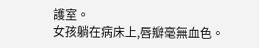護室。
女孩躺在病床上,唇瓣毫無血色。